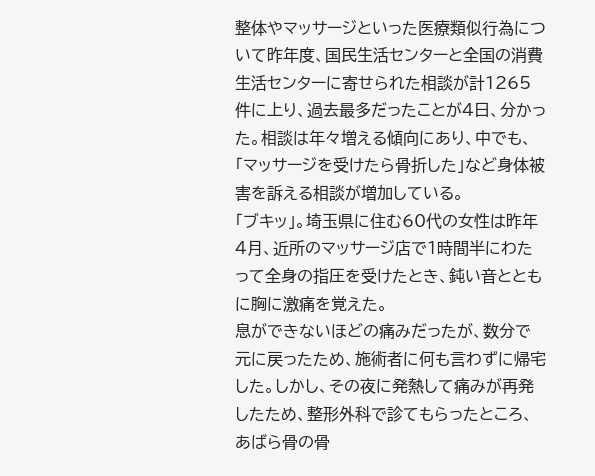整体やマッサージといった医療類似行為について昨年度、国民生活センターと全国の消費生活センターに寄せられた相談が計1265件に上り、過去最多だったことが4日、分かった。相談は年々増える傾向にあり、中でも、「マッサージを受けたら骨折した」など身体被害を訴える相談が増加している。
「ブキッ」。埼玉県に住む60代の女性は昨年4月、近所のマッサージ店で1時間半にわたって全身の指圧を受けたとき、鈍い音とともに胸に激痛を覚えた。
息ができないほどの痛みだったが、数分で元に戻ったため、施術者に何も言わずに帰宅した。しかし、その夜に発熱して痛みが再発したため、整形外科で診てもらったところ、あばら骨の骨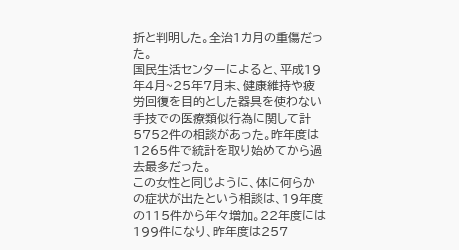折と判明した。全治1カ月の重傷だった。
国民生活センターによると、平成19年4月~25年7月末、健康維持や疲労回復を目的とした器具を使わない手技での医療類似行為に関して計5752件の相談があった。昨年度は1265件で統計を取り始めてから過去最多だった。
この女性と同じように、体に何らかの症状が出たという相談は、19年度の115件から年々増加。22年度には199件になり、昨年度は257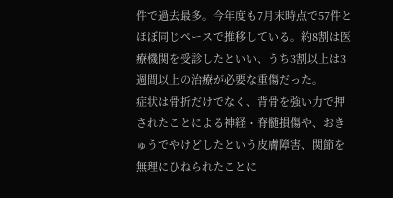件で過去最多。今年度も7月末時点で57件とほぼ同じペースで推移している。約8割は医療機関を受診したといい、うち3割以上は3週間以上の治療が必要な重傷だった。
症状は骨折だけでなく、背骨を強い力で押されたことによる神経・脊髄損傷や、おきゅうでやけどしたという皮膚障害、関節を無理にひねられたことに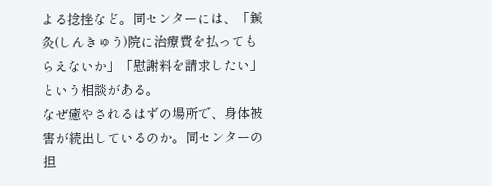よる捻挫など。同センターには、「鍼灸(しんきゅう)院に治療費を払ってもらえないか」「慰謝料を請求したい」という相談がある。
なぜ癒やされるはずの場所で、身体被害が続出しているのか。同センターの担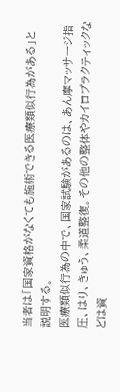当者は「国家資格がなくても施術できる医療類似行為がある」と説明する。
医療類似行為の中で、国家試験があるのは、あん摩マッサージ指圧、はり、きゅう、柔道整復。その他の整体やカイロプラクティックなどは資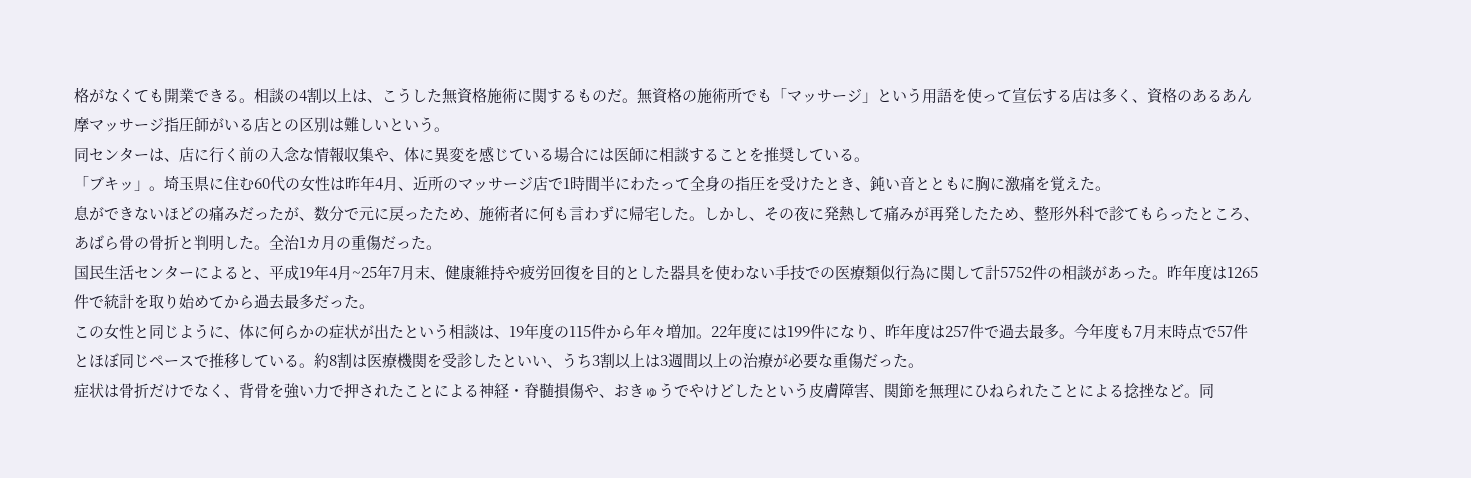格がなくても開業できる。相談の4割以上は、こうした無資格施術に関するものだ。無資格の施術所でも「マッサージ」という用語を使って宣伝する店は多く、資格のあるあん摩マッサージ指圧師がいる店との区別は難しいという。
同センターは、店に行く前の入念な情報収集や、体に異変を感じている場合には医師に相談することを推奨している。
「ブキッ」。埼玉県に住む60代の女性は昨年4月、近所のマッサージ店で1時間半にわたって全身の指圧を受けたとき、鈍い音とともに胸に激痛を覚えた。
息ができないほどの痛みだったが、数分で元に戻ったため、施術者に何も言わずに帰宅した。しかし、その夜に発熱して痛みが再発したため、整形外科で診てもらったところ、あばら骨の骨折と判明した。全治1カ月の重傷だった。
国民生活センターによると、平成19年4月~25年7月末、健康維持や疲労回復を目的とした器具を使わない手技での医療類似行為に関して計5752件の相談があった。昨年度は1265件で統計を取り始めてから過去最多だった。
この女性と同じように、体に何らかの症状が出たという相談は、19年度の115件から年々増加。22年度には199件になり、昨年度は257件で過去最多。今年度も7月末時点で57件とほぼ同じペースで推移している。約8割は医療機関を受診したといい、うち3割以上は3週間以上の治療が必要な重傷だった。
症状は骨折だけでなく、背骨を強い力で押されたことによる神経・脊髄損傷や、おきゅうでやけどしたという皮膚障害、関節を無理にひねられたことによる捻挫など。同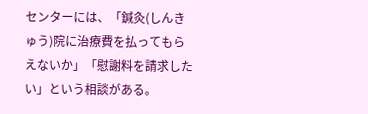センターには、「鍼灸(しんきゅう)院に治療費を払ってもらえないか」「慰謝料を請求したい」という相談がある。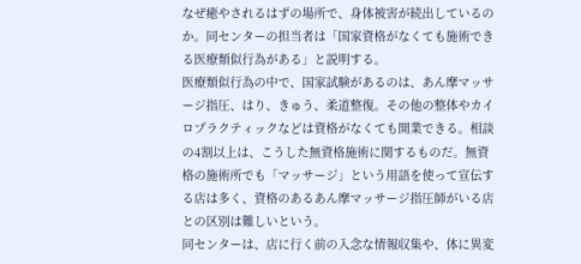なぜ癒やされるはずの場所で、身体被害が続出しているのか。同センターの担当者は「国家資格がなくても施術できる医療類似行為がある」と説明する。
医療類似行為の中で、国家試験があるのは、あん摩マッサージ指圧、はり、きゅう、柔道整復。その他の整体やカイロプラクティックなどは資格がなくても開業できる。相談の4割以上は、こうした無資格施術に関するものだ。無資格の施術所でも「マッサージ」という用語を使って宣伝する店は多く、資格のあるあん摩マッサージ指圧師がいる店との区別は難しいという。
同センターは、店に行く前の入念な情報収集や、体に異変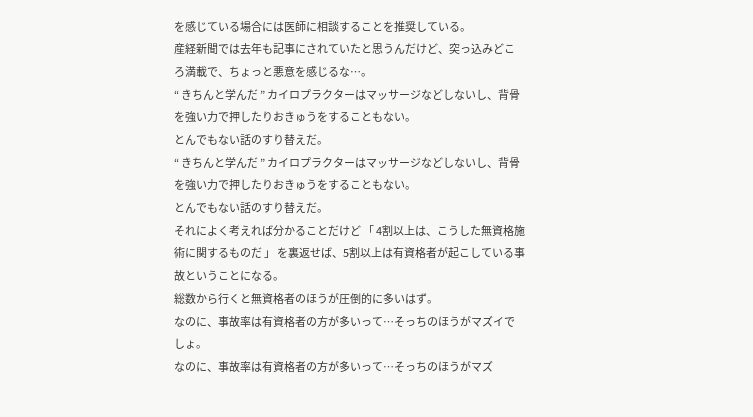を感じている場合には医師に相談することを推奨している。
産経新聞では去年も記事にされていたと思うんだけど、突っ込みどころ満載で、ちょっと悪意を感じるな…。
“ きちんと学んだ ” カイロプラクターはマッサージなどしないし、背骨を強い力で押したりおきゅうをすることもない。
とんでもない話のすり替えだ。
“ きちんと学んだ ” カイロプラクターはマッサージなどしないし、背骨を強い力で押したりおきゅうをすることもない。
とんでもない話のすり替えだ。
それによく考えれば分かることだけど 「 4割以上は、こうした無資格施術に関するものだ 」 を裏返せば、5割以上は有資格者が起こしている事故ということになる。
総数から行くと無資格者のほうが圧倒的に多いはず。
なのに、事故率は有資格者の方が多いって…そっちのほうがマズイでしょ。
なのに、事故率は有資格者の方が多いって…そっちのほうがマズ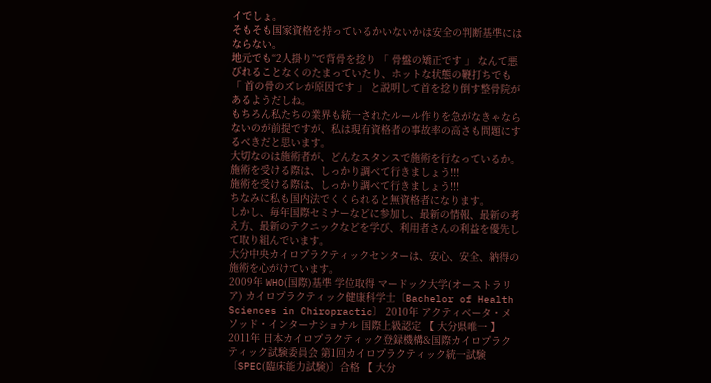イでしょ。
そもそも国家資格を持っているかいないかは安全の判断基準にはならない。
地元でも“2人掛り”で背骨を捻り 「 骨盤の矯正です 」 なんて悪びれることなくのたまっていたり、ホットな状態の鞭打ちでも 「 首の骨のズレが原因です 」 と説明して首を捻り倒す整骨院があるようだしね。
もちろん私たちの業界も統一されたルール作りを急がなきゃならないのが前提ですが、私は現有資格者の事故率の高さも問題にするべきだと思います。
大切なのは施術者が、どんなスタンスで施術を行なっているか。
施術を受ける際は、しっかり調べて行きましょう!!!
施術を受ける際は、しっかり調べて行きましょう!!!
ちなみに私も国内法でくくられると無資格者になります。
しかし、毎年国際セミナーなどに参加し、最新の情報、最新の考え方、最新のテクニックなどを学び、利用者さんの利益を優先して取り組んでいます。
大分中央カイロプラクティックセンターは、安心、安全、納得の施術を心がけています。
2009年 WHO(国際)基準 学位取得 マードック大学(オーストラリア) カイロプラクティック健康科学士〔Bachelor of Health Sciences in Chiropractic〕 2010年 アクティベータ・メソッド・インターナショナル 国際上級認定 【 大分県唯一 】 2011年 日本カイロプラクティック登録機構&国際カイロプラクティック試験委員会 第1回カイロプラクティック統一試験 〔SPEC(臨床能力試験)〕合格 【 大分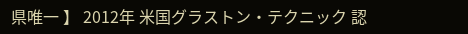県唯一 】 2012年 米国グラストン・テクニック 認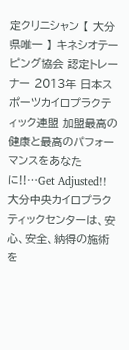定クリニシャン 【 大分県唯一 】 キネシオテーピング協会 認定トレーナー 2013年 日本スポーツカイロプラクティック連盟 加盟最高の健康と最高のパフォーマンスをあなたに!!…Get Adjusted!!
大分中央カイロプラクティックセンターは、安心、安全、納得の施術を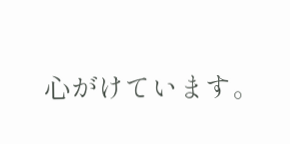心がけています。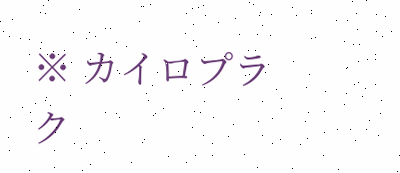※ カイロプラク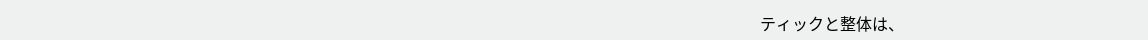ティックと整体は、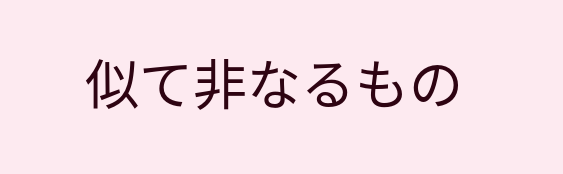似て非なるもの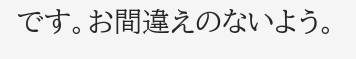です。お間違えのないよう。